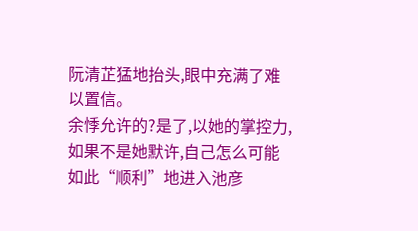阮清芷猛地抬头,眼中充满了难以置信。
余悸允许的?是了,以她的掌控力,如果不是她默许,自己怎么可能如此“顺利”地进入池彦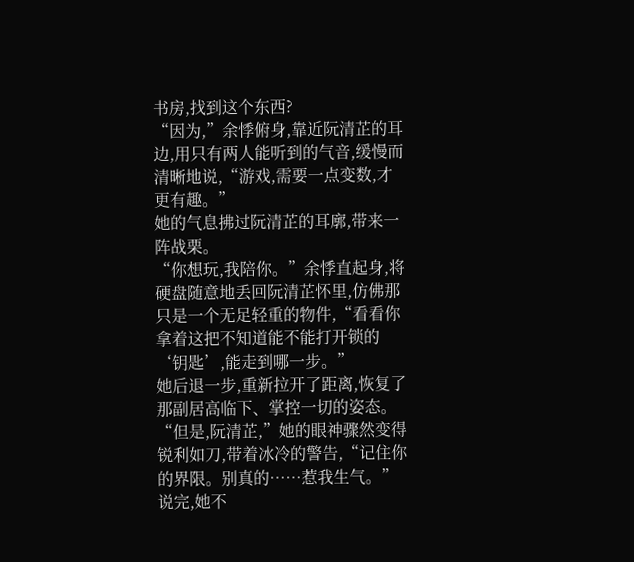书房,找到这个东西?
“因为,”余悸俯身,靠近阮清芷的耳边,用只有两人能听到的气音,缓慢而清晰地说,“游戏,需要一点变数,才更有趣。”
她的气息拂过阮清芷的耳廓,带来一阵战栗。
“你想玩,我陪你。”余悸直起身,将硬盘随意地丢回阮清芷怀里,仿佛那只是一个无足轻重的物件,“看看你拿着这把不知道能不能打开锁的‘钥匙’,能走到哪一步。”
她后退一步,重新拉开了距离,恢复了那副居高临下、掌控一切的姿态。
“但是,阮清芷,”她的眼神骤然变得锐利如刀,带着冰冷的警告,“记住你的界限。别真的……惹我生气。”
说完,她不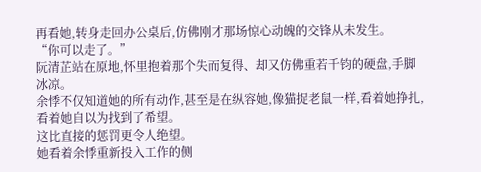再看她,转身走回办公桌后,仿佛刚才那场惊心动魄的交锋从未发生。
“你可以走了。”
阮清芷站在原地,怀里抱着那个失而复得、却又仿佛重若千钧的硬盘,手脚冰凉。
余悸不仅知道她的所有动作,甚至是在纵容她,像猫捉老鼠一样,看着她挣扎,看着她自以为找到了希望。
这比直接的惩罚更令人绝望。
她看着余悸重新投入工作的侧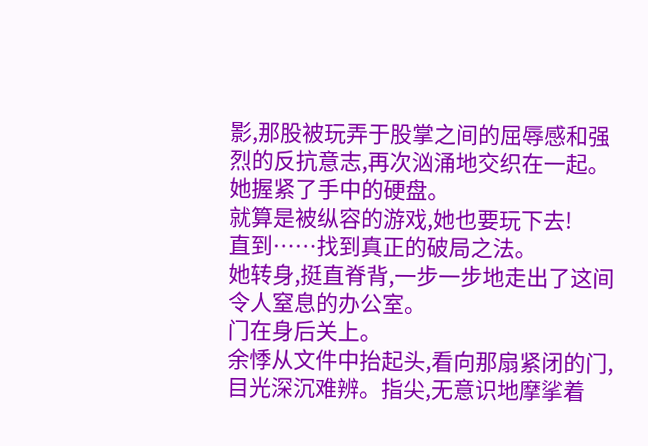影,那股被玩弄于股掌之间的屈辱感和强烈的反抗意志,再次汹涌地交织在一起。
她握紧了手中的硬盘。
就算是被纵容的游戏,她也要玩下去!
直到……找到真正的破局之法。
她转身,挺直脊背,一步一步地走出了这间令人窒息的办公室。
门在身后关上。
余悸从文件中抬起头,看向那扇紧闭的门,目光深沉难辨。指尖,无意识地摩挲着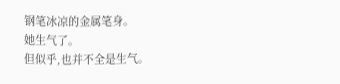钢笔冰凉的金属笔身。
她生气了。
但似乎,也并不全是生气。